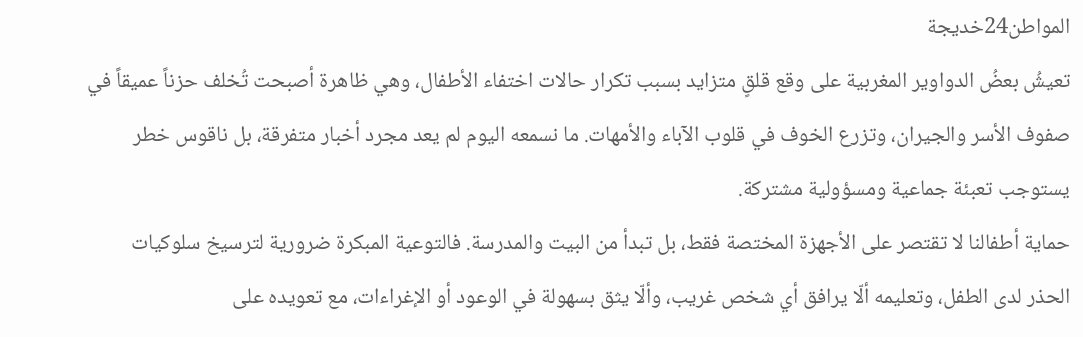المواطن24خديجة
تعيشُ بعضُ الدواوير المغربية على وقع قلقٍ متزايد بسبب تكرار حالات اختفاء الأطفال، وهي ظاهرة أصبحت تُخلف حزناً عميقاً في صفوف الأسر والجيران، وتزرع الخوف في قلوب الآباء والأمهات. ما نسمعه اليوم لم يعد مجرد أخبار متفرقة، بل ناقوس خطر يستوجب تعبئة جماعية ومسؤولية مشتركة.
حماية أطفالنا لا تقتصر على الأجهزة المختصة فقط، بل تبدأ من البيت والمدرسة. فالتوعية المبكرة ضرورية لترسيخ سلوكيات الحذر لدى الطفل، وتعليمه ألّا يرافق أي شخص غريب، وألّا يثق بسهولة في الوعود أو الإغراءات، مع تعويده على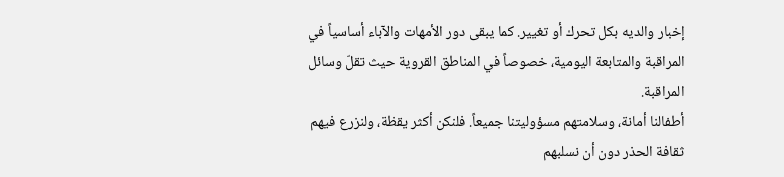إخبار والديه بكل تحرك أو تغيير. كما يبقى دور الأمهات والآباء أساسياً في المراقبة والمتابعة اليومية، خصوصاً في المناطق القروية حيث تقلّ وسائل المراقبة.
أطفالنا أمانة، وسلامتهم مسؤوليتنا جميعاً. فلنكن أكثر يقظة، ولنزرع فيهم ثقافة الحذر دون أن نسلبهم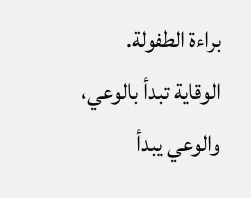براءة الطفولة. الوقاية تبدأ بالوعي، والوعي يبدأ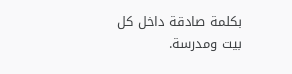بكلمة صادقة داخل كل بيت ومدرسة.